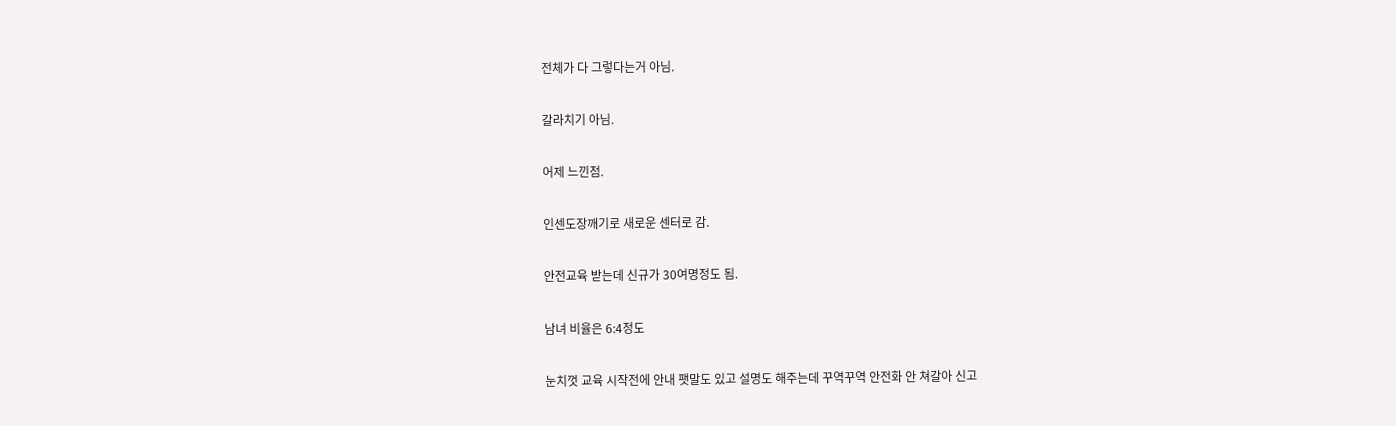전체가 다 그렇다는거 아님.


갈라치기 아님.


어제 느낀점.


인센도장깨기로 새로운 센터로 감.


안전교육 받는데 신규가 30여명정도 됨.


남녀 비율은 6:4정도


눈치껏 교육 시작전에 안내 팻말도 있고 설명도 해주는데 꾸역꾸역 안전화 안 쳐갈아 신고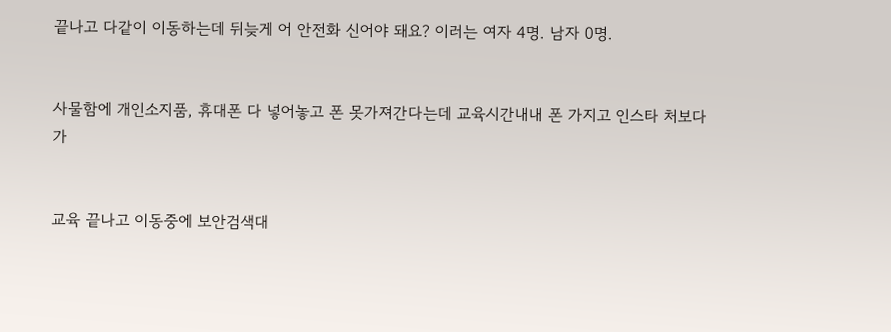끝나고 다같이 이동하는데 뒤늦게 어 안전화 신어야 돼요? 이러는 여자 4명. 남자 0명.


사물함에 개인소지품, 휴대폰 다 넣어놓고 폰 못가져간다는데 교육시간내내 폰 가지고 인스타 처보다가


교육 끝나고 이동중에 보안검색대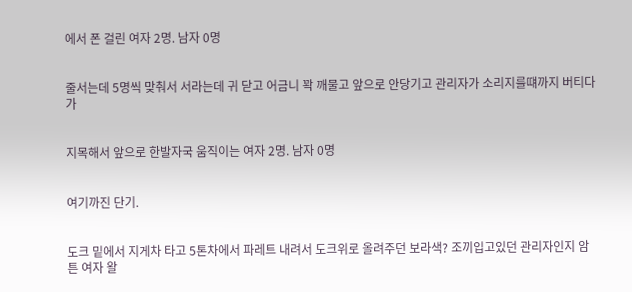에서 폰 걸린 여자 2명. 남자 0명


줄서는데 5명씩 맞춰서 서라는데 귀 닫고 어금니 꽉 깨물고 앞으로 안당기고 관리자가 소리지를떄까지 버티다가


지목해서 앞으로 한발자국 움직이는 여자 2명. 남자 0명


여기까진 단기.


도크 밑에서 지게차 타고 5톤차에서 파레트 내려서 도크위로 올려주던 보라색? 조끼입고있던 관리자인지 암튼 여자 왈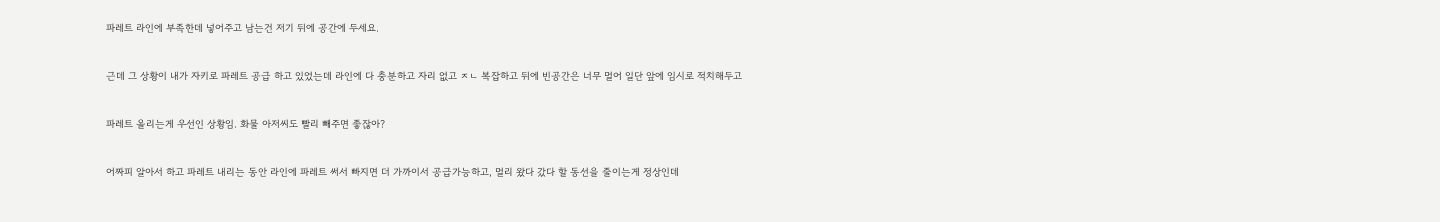파레트 라인에 부족한데 넣어주고 남는건 저기 뒤에 공간에 두세요.


근데 그 상황이 내가 자키로 파레트 공급 하고 있었는데 라인에 다 충분하고 자리 없고 ㅈㄴ 복잡하고 뒤에 빈공간은 너무 멀어 일단 앞에 임시로 적치해두고


파레트 올리는게 우선인 상황임. 화물 아저씨도 빨리 빼주면 좋잖아?


어짜피 알아서 하고 파레트 내리는 동안 라인에 파레트 써서 빠지면 더 가까이서 공급가능하고, 멀리 왔다 갔다 할 동선을 줄이는게 정상인데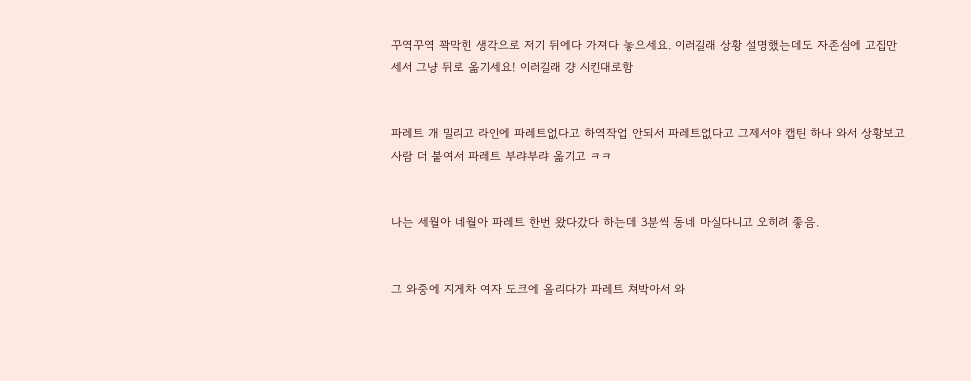꾸역꾸역 꽉막힌 생각으로 저기 뒤에다 가져다 놓으세요. 이러길래 상황 설명했는데도 자존심에 고집만 세서 그냥 뒤로 옮기세요! 이러길래 걍 시킨대로함


파레트 개 밀리고 라인에 파레트없다고 하역작업 안되서 파레트없다고 그제서야 캡틴 하나 와서 상황보고 사람 더 붙여서 파레트 부랴부랴 옮기고 ㅋㅋ


나는 세월아 네월아 파레트 한번 왔다갔다 하는데 3분씩 동네 마실다니고 오히려 좋음.


그 와중에 지게차 여자 도크에 올리다가 파레트 쳐박아서 와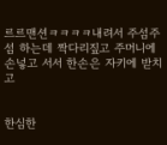르르맨션ㅋㅋㅋㅋ내려서 주섬주섬 하는데 짝다리짚고 주머니에 손넣고 서서 한손은 자키에 받치고


한심한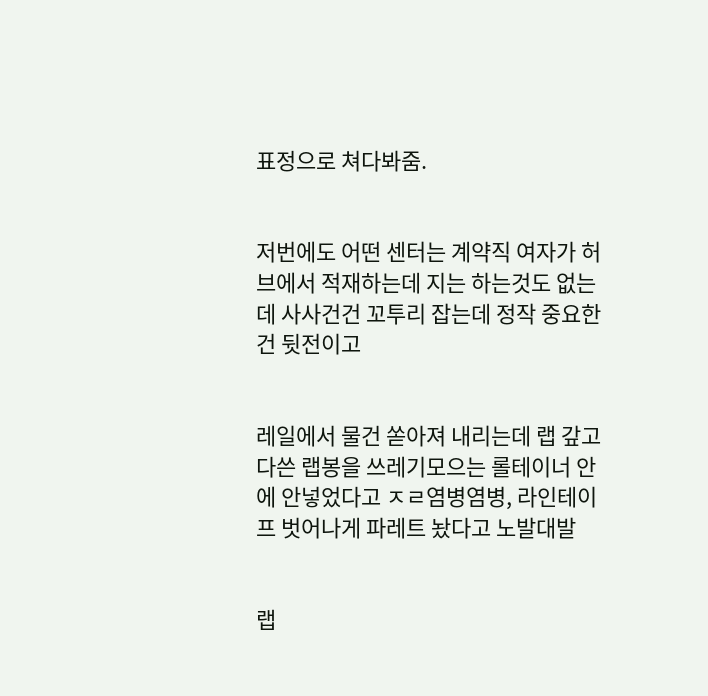표정으로 쳐다봐줌.


저번에도 어떤 센터는 계약직 여자가 허브에서 적재하는데 지는 하는것도 없는데 사사건건 꼬투리 잡는데 정작 중요한건 뒷전이고


레일에서 물건 쏟아져 내리는데 랩 갚고 다쓴 랩봉을 쓰레기모으는 롤테이너 안에 안넣었다고 ㅈㄹ염병염병, 라인테이프 벗어나게 파레트 놨다고 노발대발


랩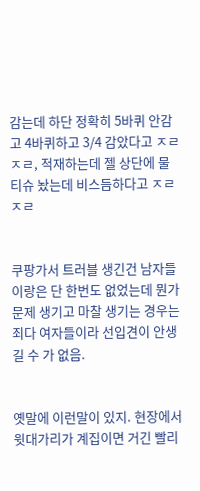감는데 하단 정확히 5바퀴 안감고 4바퀴하고 3/4 감았다고 ㅈㄹㅈㄹ, 적재하는데 젤 상단에 물티슈 놨는데 비스듬하다고 ㅈㄹㅈㄹ


쿠팡가서 트러블 생긴건 남자들이랑은 단 한번도 없었는데 뭔가 문제 생기고 마찰 생기는 경우는 죄다 여자들이라 선입견이 안생길 수 가 없음.


옛말에 이런말이 있지. 현장에서 윗대가리가 계집이면 거긴 빨리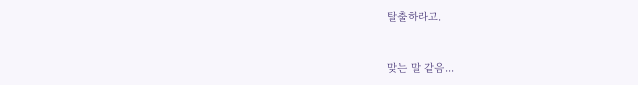탈출하라고.


맞는 말 같음...